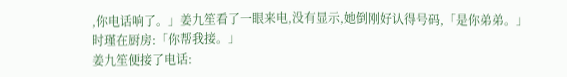,你电话响了。」姜九笙看了一眼来电,没有显示,她倒刚好认得号码,「是你弟弟。」
时瑾在厨房:「你帮我接。」
姜九笙便接了电话: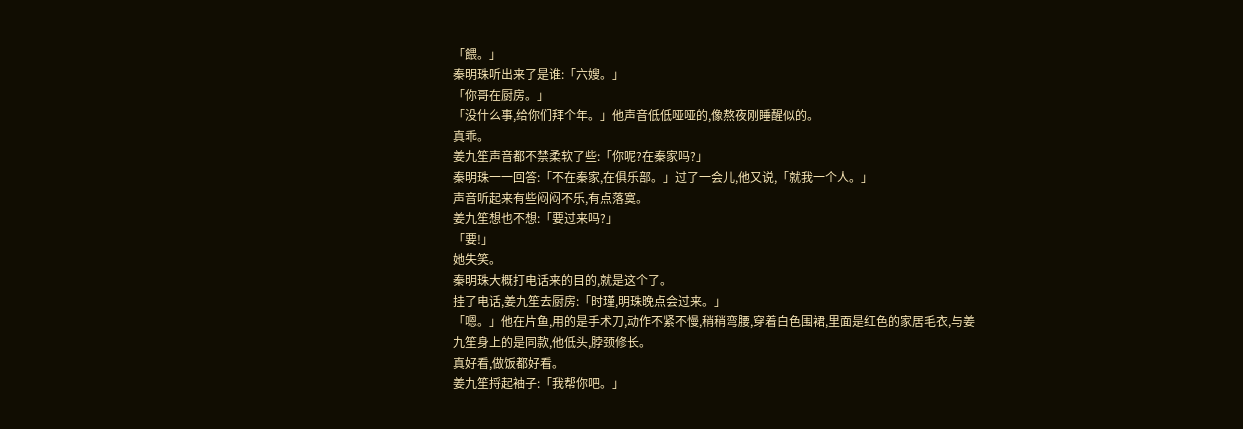「餵。」
秦明珠听出来了是谁:「六嫂。」
「你哥在厨房。」
「没什么事,给你们拜个年。」他声音低低哑哑的,像熬夜刚睡醒似的。
真乖。
姜九笙声音都不禁柔软了些:「你呢?在秦家吗?」
秦明珠一一回答:「不在秦家,在俱乐部。」过了一会儿,他又说,「就我一个人。」
声音听起来有些闷闷不乐,有点落寞。
姜九笙想也不想:「要过来吗?」
「要!」
她失笑。
秦明珠大概打电话来的目的,就是这个了。
挂了电话,姜九笙去厨房:「时瑾,明珠晚点会过来。」
「嗯。」他在片鱼,用的是手术刀,动作不紧不慢,稍稍弯腰,穿着白色围裙,里面是红色的家居毛衣,与姜九笙身上的是同款,他低头,脖颈修长。
真好看,做饭都好看。
姜九笙捋起袖子:「我帮你吧。」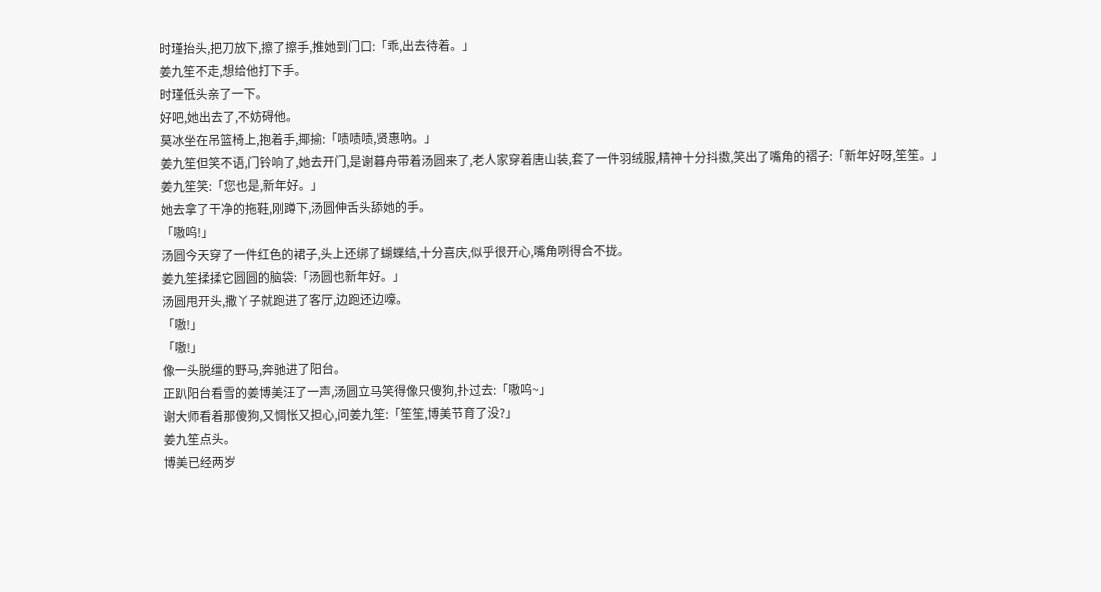时瑾抬头,把刀放下,擦了擦手,推她到门口:「乖,出去待着。」
姜九笙不走,想给他打下手。
时瑾低头亲了一下。
好吧,她出去了,不妨碍他。
莫冰坐在吊篮椅上,抱着手,揶揄:「啧啧啧,贤惠吶。」
姜九笙但笑不语,门铃响了,她去开门,是谢暮舟带着汤圆来了,老人家穿着唐山装,套了一件羽绒服,精神十分抖擞,笑出了嘴角的褶子:「新年好呀,笙笙。」
姜九笙笑:「您也是,新年好。」
她去拿了干净的拖鞋,刚蹲下,汤圆伸舌头舔她的手。
「嗷呜!」
汤圆今天穿了一件红色的裙子,头上还绑了蝴蝶结,十分喜庆,似乎很开心,嘴角咧得合不拢。
姜九笙揉揉它圆圆的脑袋:「汤圆也新年好。」
汤圆甩开头,撒丫子就跑进了客厅,边跑还边嚎。
「嗷!」
「嗷!」
像一头脱缰的野马,奔驰进了阳台。
正趴阳台看雪的姜博美汪了一声,汤圆立马笑得像只傻狗,扑过去:「嗷呜~」
谢大师看着那傻狗,又惆怅又担心,问姜九笙:「笙笙,博美节育了没?」
姜九笙点头。
博美已经两岁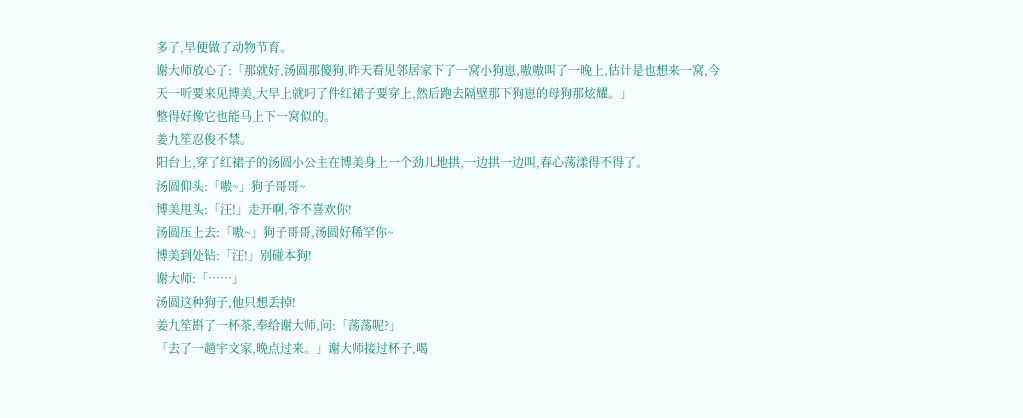多了,早便做了动物节育。
谢大师放心了:「那就好,汤圆那傻狗,昨天看见邻居家下了一窝小狗崽,嗷嗷叫了一晚上,估计是也想来一窝,今天一听要来见博美,大早上就叼了件红裙子要穿上,然后跑去隔壁那下狗崽的母狗那炫耀。」
整得好像它也能马上下一窝似的。
姜九笙忍俊不禁。
阳台上,穿了红裙子的汤圆小公主在博美身上一个劲儿地拱,一边拱一边叫,春心荡漾得不得了。
汤圆仰头:「嗷~」狗子哥哥~
博美甩头:「汪!」走开啊,爷不喜欢你!
汤圆压上去:「嗷~」狗子哥哥,汤圆好稀罕你~
博美到处钻:「汪!」别碰本狗!
谢大师:「……」
汤圆这种狗子,他只想丢掉!
姜九笙斟了一杯茶,奉给谢大师,问:「荡荡呢?」
「去了一趟宇文家,晚点过来。」谢大师接过杯子,喝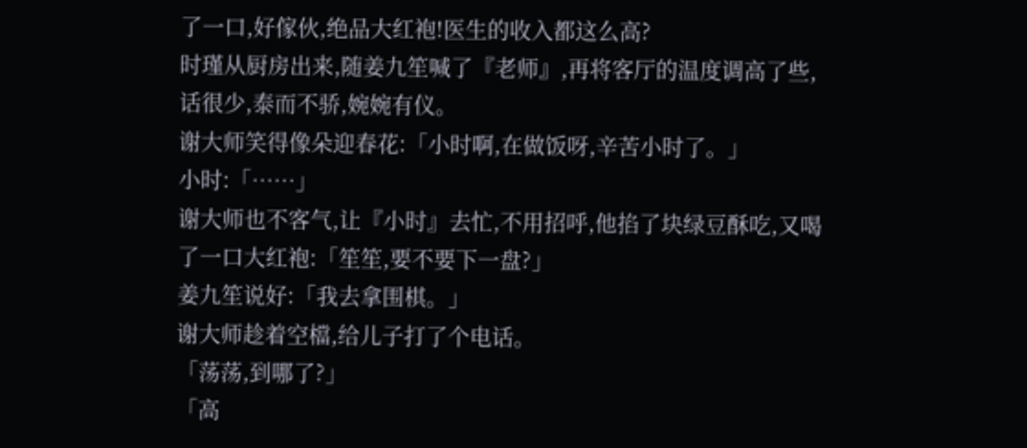了一口,好傢伙,绝品大红袍!医生的收入都这么高?
时瑾从厨房出来,随姜九笙喊了『老师』,再将客厅的温度调高了些,话很少,泰而不骄,婉婉有仪。
谢大师笑得像朵迎春花:「小时啊,在做饭呀,辛苦小时了。」
小时:「……」
谢大师也不客气,让『小时』去忙,不用招呼,他掐了块绿豆酥吃,又喝了一口大红袍:「笙笙,要不要下一盘?」
姜九笙说好:「我去拿围棋。」
谢大师趁着空檔,给儿子打了个电话。
「荡荡,到哪了?」
「高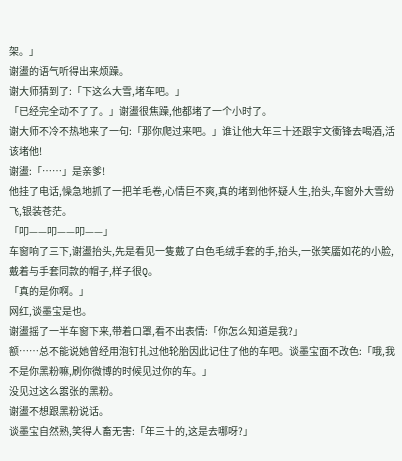架。」
谢盪的语气听得出来烦躁。
谢大师猜到了:「下这么大雪,堵车吧。」
「已经完全动不了了。」谢盪很焦躁,他都堵了一个小时了。
谢大师不冷不热地来了一句:「那你爬过来吧。」谁让他大年三十还跟宇文衝锋去喝酒,活该堵他!
谢盪:「……」是亲爹!
他挂了电话,懆急地抓了一把羊毛卷,心情巨不爽,真的堵到他怀疑人生,抬头,车窗外大雪纷飞,银装苍茫。
「叩——叩——叩——」
车窗响了三下,谢盪抬头,先是看见一隻戴了白色毛绒手套的手,抬头,一张笑靥如花的小脸,戴着与手套同款的帽子,样子很Q。
「真的是你啊。」
网红,谈墨宝是也。
谢盪摇了一半车窗下来,带着口罩,看不出表情:「你怎么知道是我?」
额……总不能说她曾经用泡钉扎过他轮胎因此记住了他的车吧。谈墨宝面不改色:「哦,我不是你黑粉嘛,刷你微博的时候见过你的车。」
没见过这么嚣张的黑粉。
谢盪不想跟黑粉说话。
谈墨宝自然熟,笑得人畜无害:「年三十的,这是去哪呀?」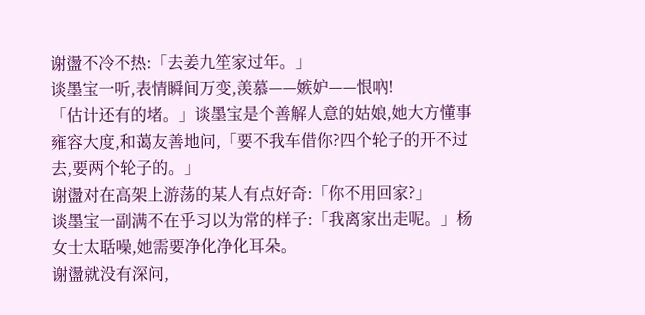谢盪不冷不热:「去姜九笙家过年。」
谈墨宝一听,表情瞬间万变,羡慕——嫉妒——恨吶!
「估计还有的堵。」谈墨宝是个善解人意的姑娘,她大方懂事雍容大度,和蔼友善地问,「要不我车借你?四个轮子的开不过去,要两个轮子的。」
谢盪对在高架上游荡的某人有点好奇:「你不用回家?」
谈墨宝一副满不在乎习以为常的样子:「我离家出走呢。」杨女士太聒噪,她需要净化净化耳朵。
谢盪就没有深问,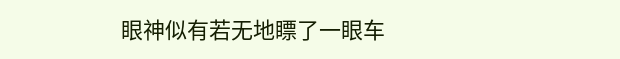眼神似有若无地瞟了一眼车